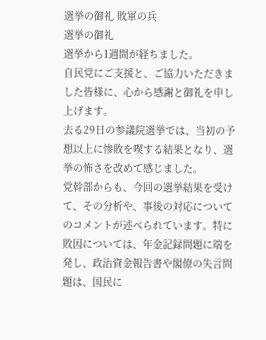選挙の御礼 敗軍の兵
選挙の御礼
選挙から1週間が経ちました。
自民党にご支援と、ご協力いただきました皆様に、心から感謝と御礼を申し上げます。
去る29日の参議院選挙では、当初の予想以上に惨敗を喫する結果となり、選挙の怖さを改めて感じました。
党幹部からも、今回の選挙結果を受けて、その分析や、事後の対応についてのコメントが述べられています。特に敗因については、年金記録問題に端を発し、政治資金報告書や閣僚の失言問題は、国民に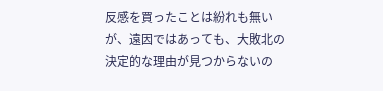反感を買ったことは紛れも無いが、遠因ではあっても、大敗北の決定的な理由が見つからないの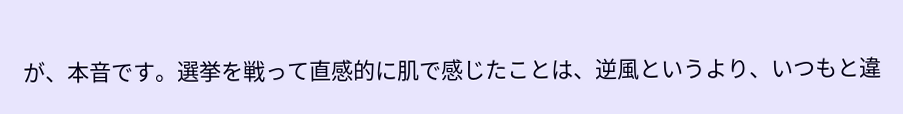が、本音です。選挙を戦って直感的に肌で感じたことは、逆風というより、いつもと違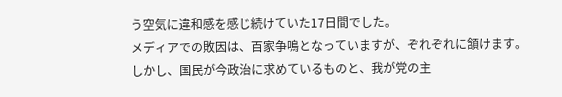う空気に違和感を感じ続けていた17日間でした。
メディアでの敗因は、百家争鳴となっていますが、ぞれぞれに頷けます。
しかし、国民が今政治に求めているものと、我が党の主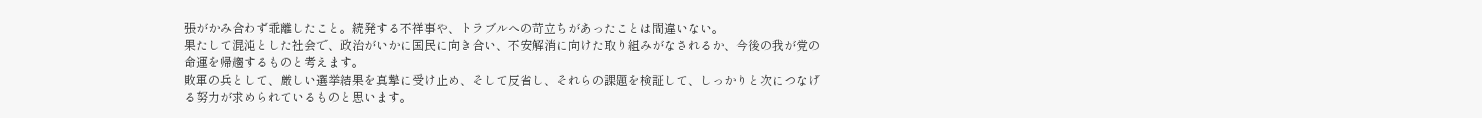張がかみ合わず乖離したこと。続発する不祥事や、トラブルへの苛立ちがあったことは間違いない。
果たして混沌とした社会で、政治がいかに国民に向き合い、不安解消に向けた取り組みがなされるか、今後の我が党の命運を帰趨するものと考えます。
敗軍の兵として、厳しい選挙結果を真摯に受け止め、そして反省し、それらの課題を検証して、しっかりと次につなげる努力が求められているものと思います。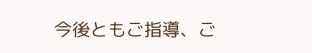今後ともご指導、ご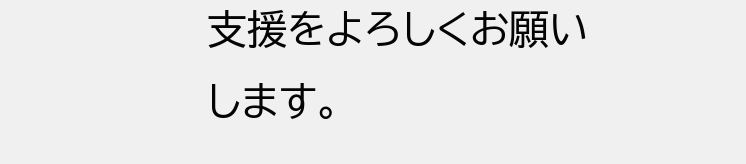支援をよろしくお願いします。